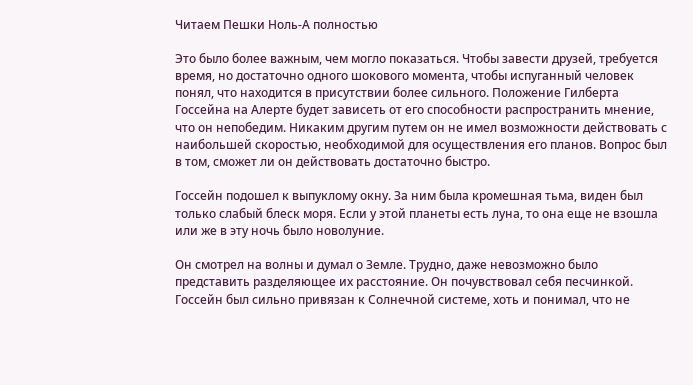Читаем Пешки Ноль-А полностью

Это было более важным, чем могло показаться. Чтобы завести друзей, требуется время, но достаточно одного шокового момента, чтобы испуганный человек понял, что находится в присутствии более сильного. Положение Гилберта Госсейна на Алерте будет зависеть от его способности распространить мнение, что он непобедим. Никаким другим путем он не имел возможности действовать с наибольшей скоростью, необходимой для осуществления его планов. Вопрос был в том, сможет ли он действовать достаточно быстро.

Госсейн подошел к выпуклому окну. За ним была кромешная тьма, виден был только слабый блеск моря. Если у этой планеты есть луна, то она еще не взошла или же в эту ночь было новолуние.

Он смотрел на волны и думал о Земле. Трудно, даже невозможно было представить разделяющее их расстояние. Он почувствовал себя песчинкой. Госсейн был сильно привязан к Солнечной системе, хоть и понимал, что не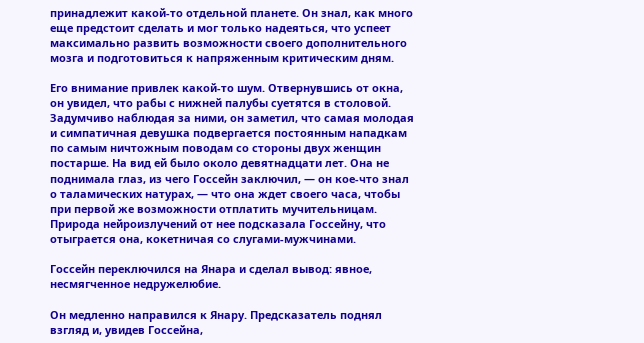принадлежит какой-то отдельной планете. Он знал, как много еще предстоит сделать и мог только надеяться, что успеет максимально развить возможности своего дополнительного мозга и подготовиться к напряженным критическим дням.

Его внимание привлек какой-то шум. Отвернувшись от окна, он увидел, что рабы с нижней палубы суетятся в столовой. Задумчиво наблюдая за ними, он заметил, что самая молодая и симпатичная девушка подвергается постоянным нападкам по самым ничтожным поводам со стороны двух женщин постарше. На вид ей было около девятнадцати лет. Она не поднимала глаз, из чего Госсейн заключил, — он кое-что знал о таламических натурах, — что она ждет своего часа, чтобы при первой же возможности отплатить мучительницам. Природа нейроизлучений от нее подсказала Госсейну, что отыграется она, кокетничая со слугами-мужчинами.

Госсейн переключился на Янара и сделал вывод: явное, несмягченное недружелюбие.

Он медленно направился к Янару. Предсказатель поднял взгляд и, увидев Госсейна,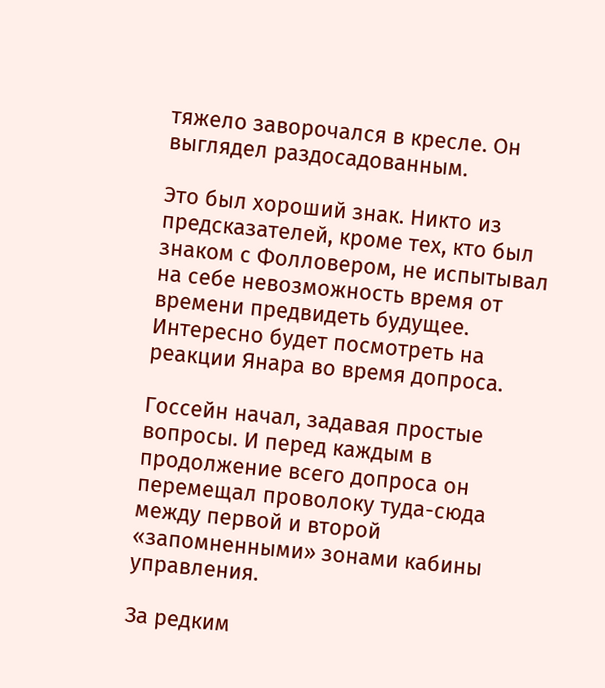тяжело заворочался в кресле. Он выглядел раздосадованным.

Это был хороший знак. Никто из предсказателей, кроме тех, кто был знаком с Фолловером, не испытывал на себе невозможность время от времени предвидеть будущее. Интересно будет посмотреть на реакции Янара во время допроса.

Госсейн начал, задавая простые вопросы. И перед каждым в продолжение всего допроса он перемещал проволоку туда-сюда между первой и второй «запомненными» зонами кабины управления.

За редким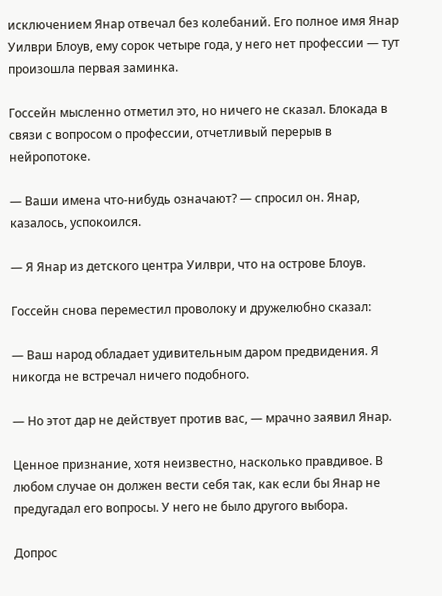исключением Янар отвечал без колебаний. Его полное имя Янар Уилври Блоув, ему сорок четыре года, у него нет профессии — тут произошла первая заминка.

Госсейн мысленно отметил это, но ничего не сказал. Блокада в связи с вопросом о профессии, отчетливый перерыв в нейропотоке.

— Ваши имена что-нибудь означают? — спросил он. Янар, казалось, успокоился.

— Я Янар из детского центра Уилври, что на острове Блоув.

Госсейн снова переместил проволоку и дружелюбно сказал:

— Ваш народ обладает удивительным даром предвидения. Я никогда не встречал ничего подобного.

— Но этот дар не действует против вас, — мрачно заявил Янар.

Ценное признание, хотя неизвестно, насколько правдивое. В любом случае он должен вести себя так, как если бы Янар не предугадал его вопросы. У него не было другого выбора.

Допрос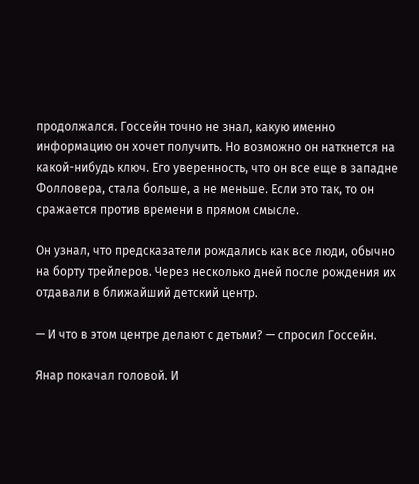продолжался. Госсейн точно не знал, какую именно информацию он хочет получить. Но возможно он наткнется на какой-нибудь ключ. Его уверенность, что он все еще в западне Фолловера, стала больше, а не меньше. Если это так, то он сражается против времени в прямом смысле.

Он узнал, что предсказатели рождались как все люди, обычно на борту трейлеров. Через несколько дней после рождения их отдавали в ближайший детский центр.

— И что в этом центре делают с детьми? — спросил Госсейн.

Янар покачал головой. И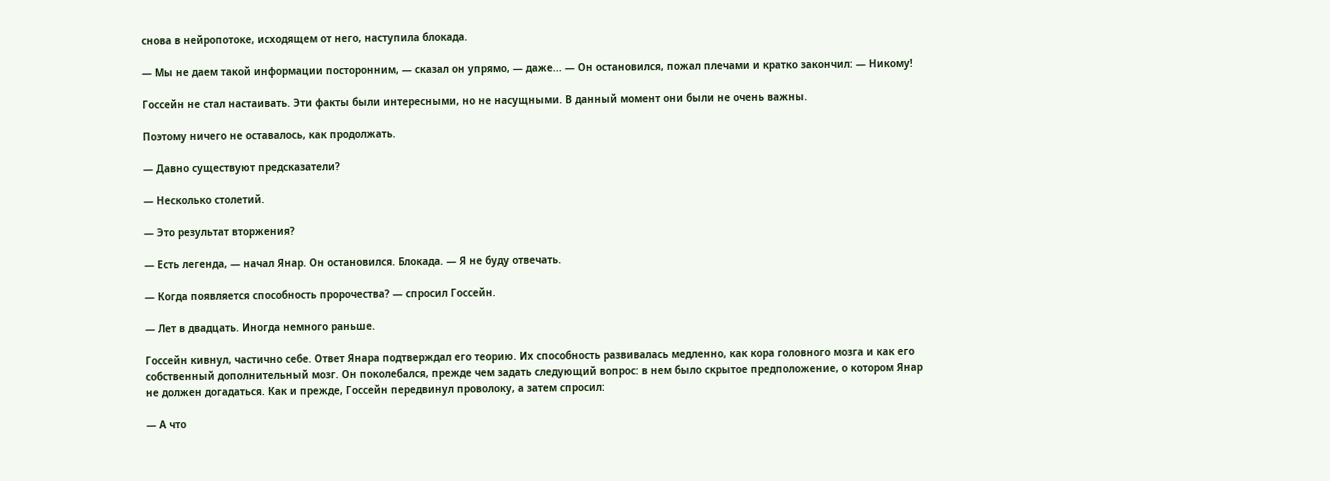снова в нейропотоке, исходящем от него, наступила блокада.

— Мы не даем такой информации посторонним, — сказал он упрямо, — даже... — Он остановился, пожал плечами и кратко закончил: — Никому!

Госсейн не стал настаивать. Эти факты были интересными, но не насущными. В данный момент они были не очень важны.

Поэтому ничего не оставалось, как продолжать.

— Давно существуют предсказатели?

— Несколько столетий.

— Это результат вторжения?

— Есть легенда, — начал Янар. Он остановился. Блокада. — Я не буду отвечать.

— Когда появляется способность пророчества? — спросил Госсейн.

— Лет в двадцать. Иногда немного раньше.

Госсейн кивнул, частично себе. Ответ Янара подтверждал его теорию. Их способность развивалась медленно, как кора головного мозга и как его собственный дополнительный мозг. Он поколебался, прежде чем задать следующий вопрос: в нем было скрытое предположение, о котором Янар не должен догадаться. Как и прежде, Госсейн передвинул проволоку, а затем спросил:

— А что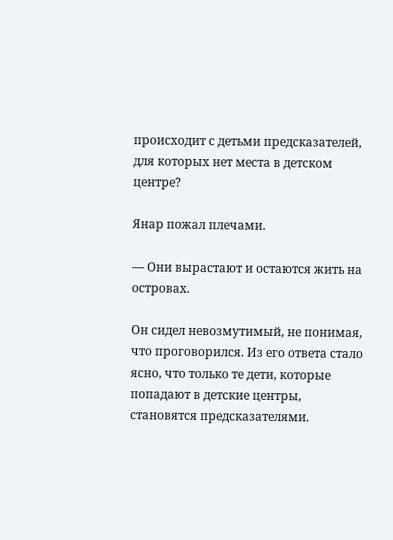происходит с детьми предсказателей, для которых нет места в детском центре?

Янар пожал плечами.

— Они вырастают и остаются жить на островах.

Он сидел невозмутимый, не понимая, что проговорился. Из его ответа стало ясно, что только те дети, которые попадают в детские центры, становятся предсказателями.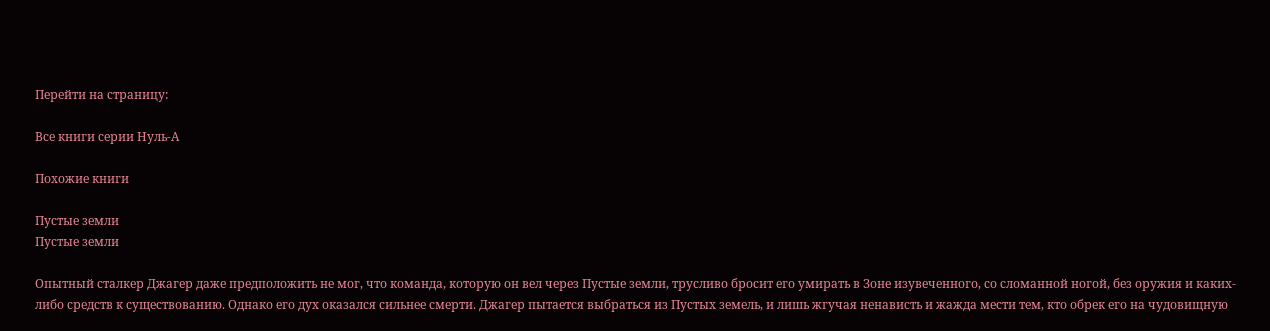Перейти на страницу:

Все книги серии Нуль-А

Похожие книги

Пустые земли
Пустые земли

Опытный сталкер Джагер даже предположить не мог, что команда, которую он вел через Пустые земли, трусливо бросит его умирать в Зоне изувеченного, со сломанной ногой, без оружия и каких-либо средств к существованию. Однако его дух оказался сильнее смерти. Джагер пытается выбраться из Пустых земель, и лишь жгучая ненависть и жажда мести тем, кто обрек его на чудовищную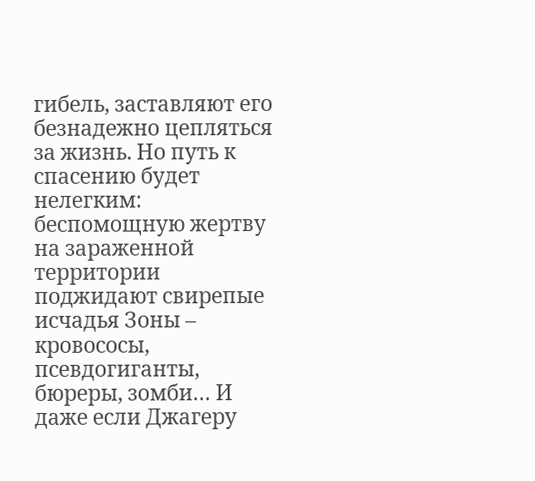гибель, заставляют его безнадежно цепляться за жизнь. Но путь к спасению будет нелегким: беспомощную жертву на зараженной территории поджидают свирепые исчадья Зоны – кровососы, псевдогиганты, бюреры, зомби… И даже если Джагеру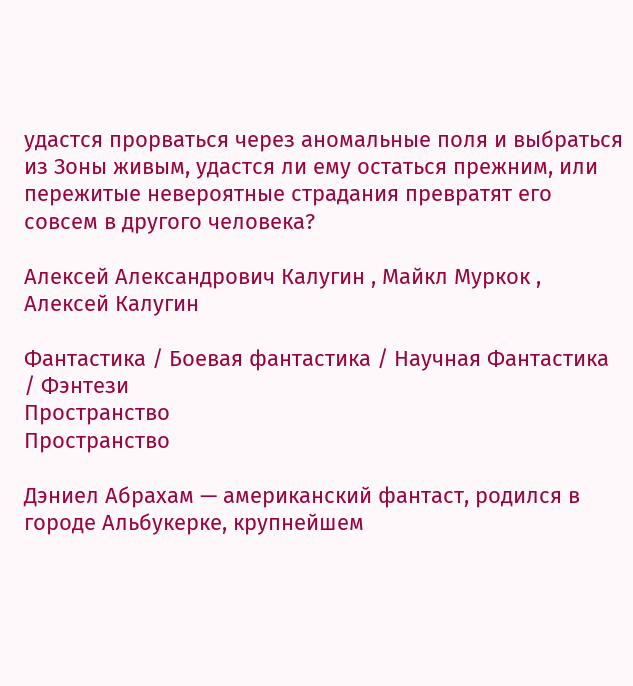удастся прорваться через аномальные поля и выбраться из Зоны живым, удастся ли ему остаться прежним, или пережитые невероятные страдания превратят его совсем в другого человека?

Алексей Александрович Калугин , Майкл Муркок , Алексей Калугин

Фантастика / Боевая фантастика / Научная Фантастика / Фэнтези
Пространство
Пространство

Дэниел Абрахам — американский фантаст, родился в городе Альбукерке, крупнейшем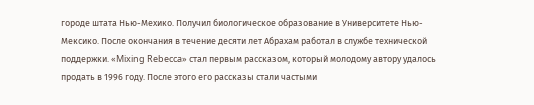городе штата Нью-Мехико. Получил биологическое образование в Университете Нью-Мексико. После окончания в течение десяти лет Абрахам работал в службе технической поддержки. «Mixing Rebecca» стал первым рассказом, который молодому автору удалось продать в 1996 году. После этого его рассказы стали частыми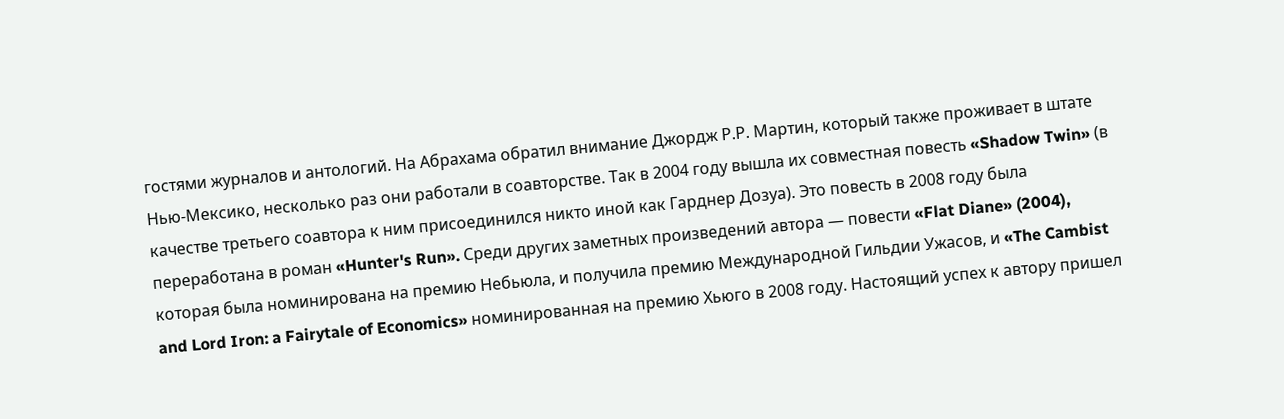гостями журналов и антологий. На Абрахама обратил внимание Джордж Р.Р. Мартин, который также проживает в штате Нью-Мексико, несколько раз они работали в соавторстве. Так в 2004 году вышла их совместная повесть «Shadow Twin» (в качестве третьего соавтора к ним присоединился никто иной как Гарднер Дозуа). Это повесть в 2008 году была переработана в роман «Hunter's Run». Среди других заметных произведений автора — повести «Flat Diane» (2004), которая была номинирована на премию Небьюла, и получила премию Международной Гильдии Ужасов, и «The Cambist and Lord Iron: a Fairytale of Economics» номинированная на премию Хьюго в 2008 году. Настоящий успех к автору пришел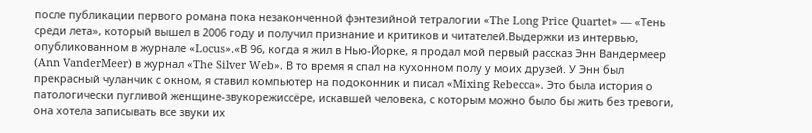после публикации первого романа пока незаконченной фэнтезийной тетралогии «The Long Price Quartet» — «Тень среди лета», который вышел в 2006 году и получил признание и критиков и читателей.Выдержки из интервью, опубликованном в журнале «Locus».«В 96, когда я жил в Нью-Йорке, я продал мой первый рассказ Энн Вандермеер (Ann VanderMeer) в журнал «The Silver Web». В то время я спал на кухонном полу у моих друзей. У Энн был прекрасный чуланчик с окном, я ставил компьютер на подоконник и писал «Mixing Rebecca». Это была история о патологически пугливой женщине-звукорежиссёре, искавшей человека, с которым можно было бы жить без тревоги, она хотела записывать все звуки их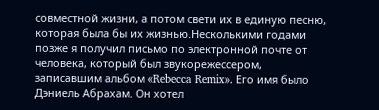совместной жизни, а потом свети их в единую песню, которая была бы их жизнью.Несколькими годами позже я получил письмо по электронной почте от человека, который был звукорежессером, записавшим альбом «Rebecca Remix». Его имя было Дэниель Абрахам. Он хотел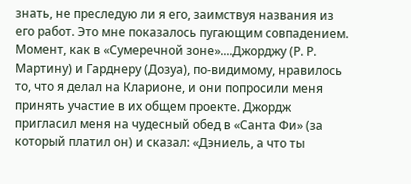знать, не преследую ли я его, заимствуя названия из его работ. Это мне показалось пугающим совпадением. Момент, как в «Сумеречной зоне»....Джорджу (Р. Р. Мартину) и Гарднеру (Дозуа), по-видимому, нравилось то, что я делал на Кларионе, и они попросили меня принять участие в их общем проекте. Джордж пригласил меня на чудесный обед в «Санта Фи» (за который платил он) и сказал: «Дэниель, а что ты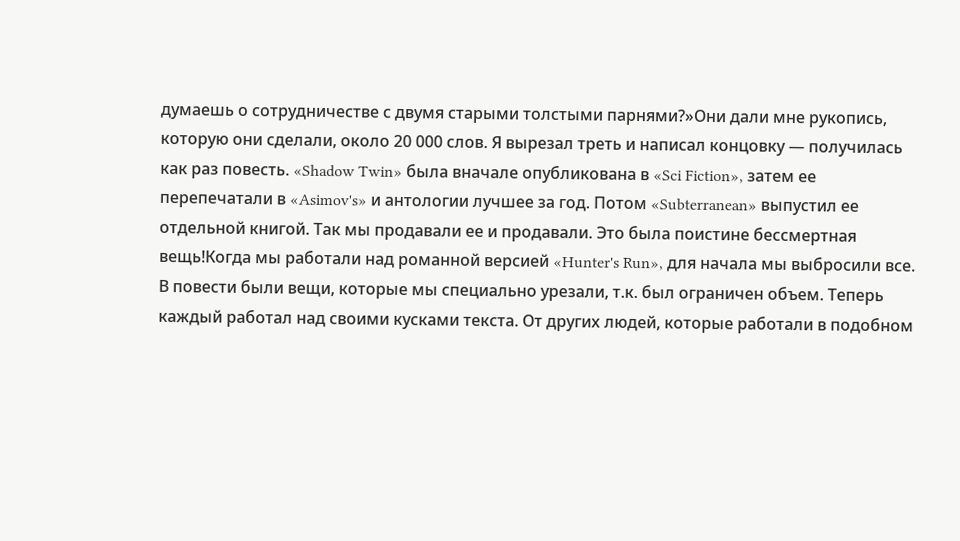думаешь о сотрудничестве с двумя старыми толстыми парнями?»Они дали мне рукопись, которую они сделали, около 20 000 слов. Я вырезал треть и написал концовку — получилась как раз повесть. «Shadow Twin» была вначале опубликована в «Sci Fiction», затем ее перепечатали в «Asimov's» и антологии лучшее за год. Потом «Subterranean» выпустил ее отдельной книгой. Так мы продавали ее и продавали. Это была поистине бессмертная вещь!Когда мы работали над романной версией «Hunter's Run», для начала мы выбросили все. В повести были вещи, которые мы специально урезали, т.к. был ограничен объем. Теперь каждый работал над своими кусками текста. От других людей, которые работали в подобном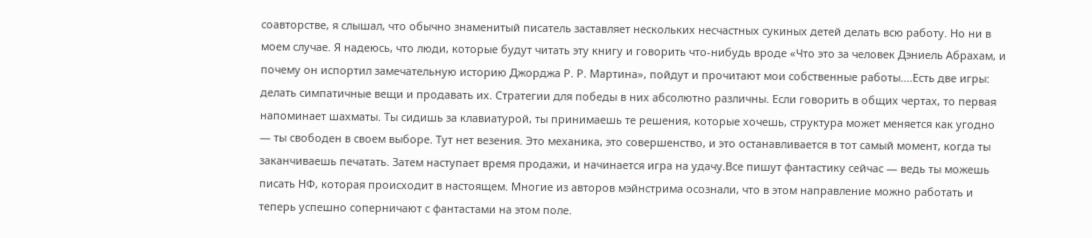соавторстве, я слышал, что обычно знаменитый писатель заставляет нескольких несчастных сукиных детей делать всю работу. Но ни в моем случае. Я надеюсь, что люди, которые будут читать эту книгу и говорить что-нибудь вроде «Что это за человек Дэниель Абрахам, и почему он испортил замечательную историю Джорджа Р. Р. Мартина», пойдут и прочитают мои собственные работы....Есть две игры: делать симпатичные вещи и продавать их. Стратегии для победы в них абсолютно различны. Если говорить в общих чертах, то первая напоминает шахматы. Ты сидишь за клавиатурой, ты принимаешь те решения, которые хочешь, структура может меняется как угодно — ты свободен в своем выборе. Тут нет везения. Это механика, это совершенство, и это останавливается в тот самый момент, когда ты заканчиваешь печатать. Затем наступает время продажи, и начинается игра на удачу.Все пишут фантастику сейчас — ведь ты можешь писать НФ, которая происходит в настоящем. Многие из авторов мэйнстрима осознали, что в этом направление можно работать и теперь успешно соперничают с фантастами на этом поле.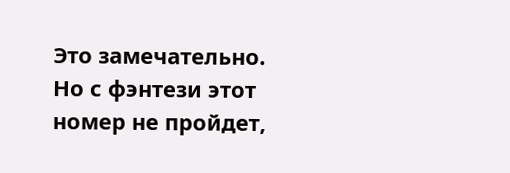Это замечательно. Но с фэнтези этот номер не пройдет,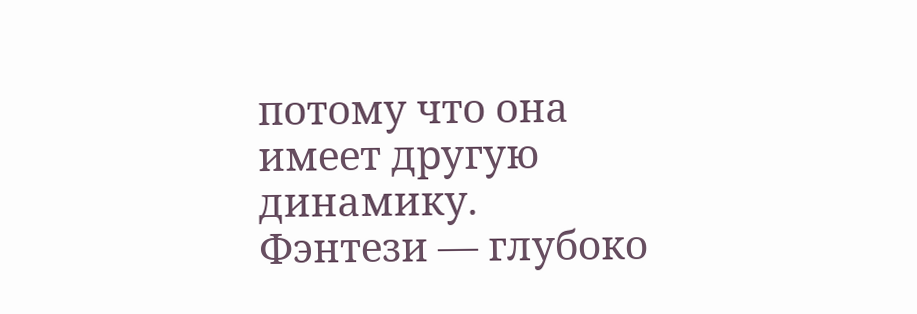потому что она имеет другую динамику. Фэнтези — глубоко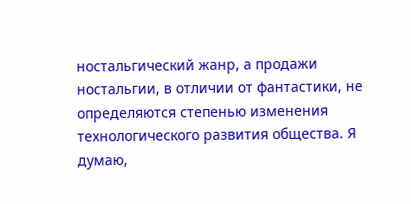ностальгический жанр, а продажи ностальгии, в отличии от фантастики, не определяются степенью изменения технологического развития общества. Я думаю,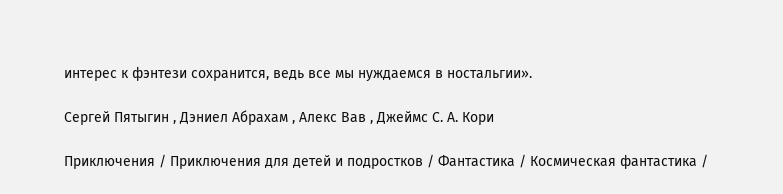интерес к фэнтези сохранится, ведь все мы нуждаемся в ностальгии».

Сергей Пятыгин , Дэниел Абрахам , Алекс Вав , Джеймс С. А. Кори

Приключения / Приключения для детей и подростков / Фантастика / Космическая фантастика /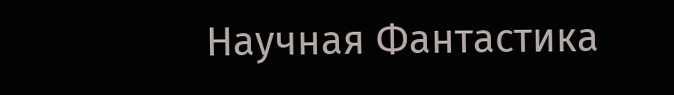Научная Фантастика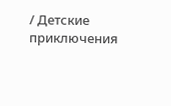/ Детские приключения